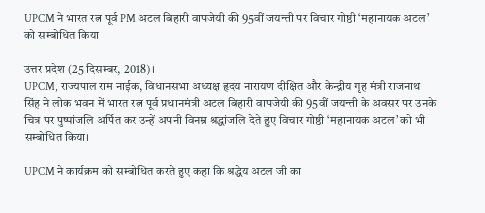UPCM ने भारत रत्न पूर्व PM अटल बिहारी वापजेयी की 95वीं जयन्ती पर विचार गोष्ठी ‘महानायक अटल’ को सम्बोधित किया

उत्तर प्रदेश (25 दिसम्बर, 2018)।
UPCM, राज्यपाल राम नाईक, विधानसभा अध्यक्ष हृदय नारायण दीक्षित और केन्द्रीय गृह मंत्री राजनाथ सिंह ने लोक भवन में भारत रत्न पूर्व प्रधानमंत्री अटल बिहारी वापजेयी की 95वीं जयन्ती के अवसर पर उनके चित्र पर पुष्पांजलि अर्पित कर उन्हें अपनी विनम्र श्रद्धांजलि देते हुए विचार गोष्ठी ‘महानायक अटल’ को भी सम्बोधित किया।

UPCM ने कार्यक्रम को सम्बोधित करते हुए कहा कि श्रद्धेय अटल जी का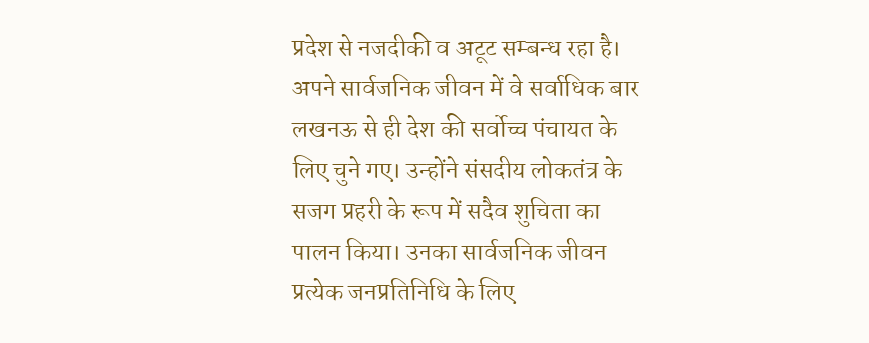प्रदेश से नजदीकी व अटूट सम्बन्ध रहा है। अपने सार्वजनिक जीवन में वे सर्वाधिक बार लखनऊ से ही देश की सर्वोच्च पंचायत के लिए चुने गए। उन्होंने संसदीय लोकतंत्र के सजग प्रहरी के रूप में सदैव शुचिता का पालन किया। उनका सार्वजनिक जीवन प्रत्येक जनप्रतिनिधि के लिए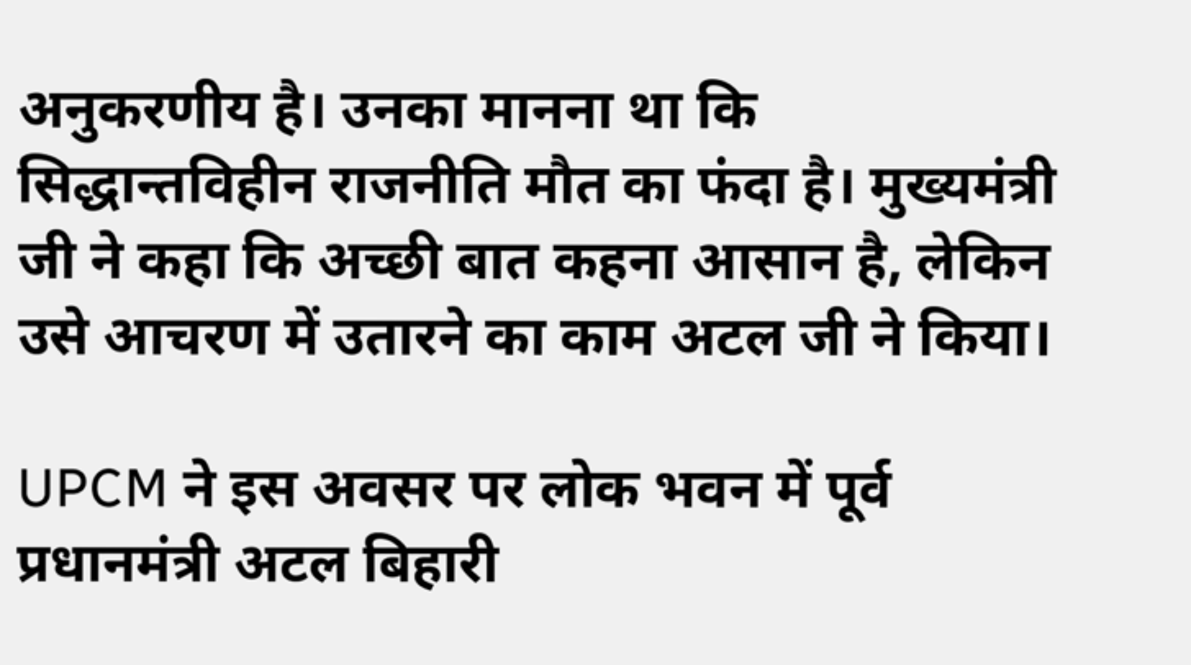अनुकरणीय है। उनका मानना था कि सिद्धान्तविहीन राजनीति मौत का फंदा है। मुख्यमंत्री जी ने कहा कि अच्छी बात कहना आसान है, लेकिन उसे आचरण में उतारने का काम अटल जी ने किया।

UPCM ने इस अवसर पर लोक भवन में पूर्व प्रधानमंत्री अटल बिहारी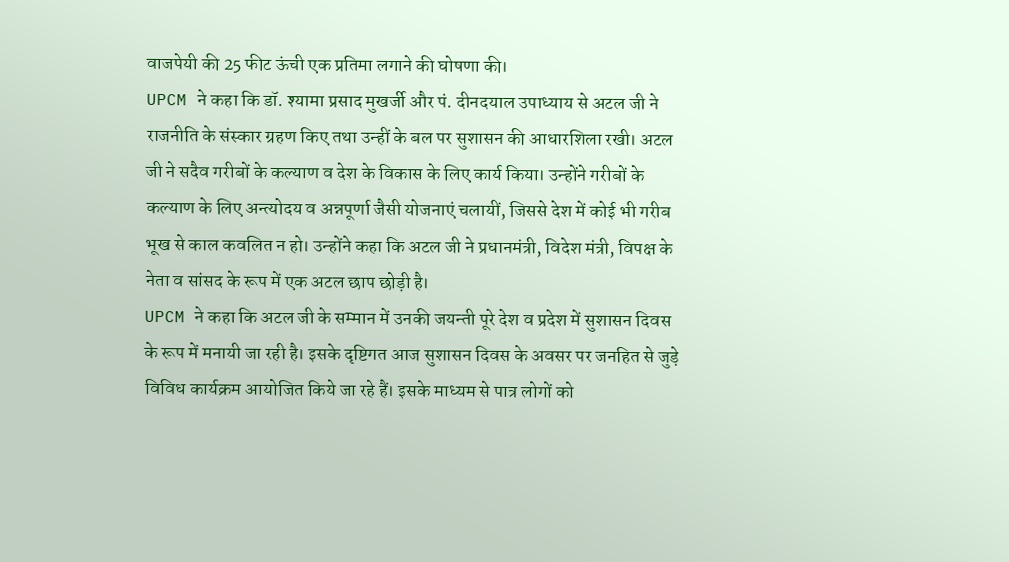वाजपेयी की 25 फीट ऊंची एक प्रतिमा लगाने की घोषणा की।
UPCM ने कहा कि डॉ. श्यामा प्रसाद मुखर्जी और पं. दीनदयाल उपाध्याय से अटल जी ने राजनीति के संस्कार ग्रहण किए तथा उन्हीं के बल पर सुशासन की आधारशिला रखी। अटल जी ने सदैव गरीबों के कल्याण व देश के विकास के लिए कार्य किया। उन्होंने गरीबों के कल्याण के लिए अन्त्योदय व अन्नपूर्णा जैसी योजनाएं चलायीं, जिससे देश में कोई भी गरीब भूख से काल कवलित न हो। उन्होंने कहा कि अटल जी ने प्रधानमंत्री, विदेश मंत्री, विपक्ष के नेता व सांसद के रूप में एक अटल छाप छोड़ी है।
UPCM ने कहा कि अटल जी के सम्मान में उनकी जयन्ती पूरे देश व प्रदेश में सुशासन दिवस के रूप में मनायी जा रही है। इसके दृष्टिगत आज सुशासन दिवस के अवसर पर जनहित से जुड़े विविध कार्यक्रम आयोजित किये जा रहे हैं। इसके माध्यम से पात्र लोगों को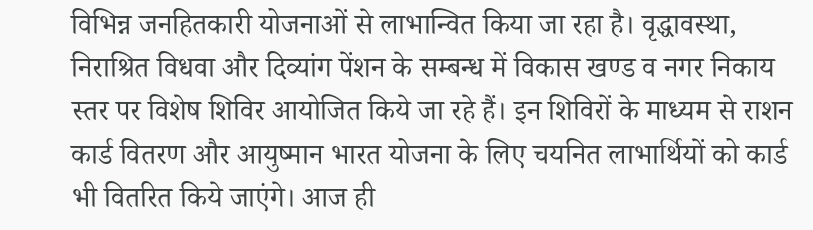विभिन्न जनहितकारी योजनाओं से लाभान्वित किया जा रहा है। वृद्धावस्था, निराश्रित विधवा और दिव्यांग पेंशन के सम्बन्ध में विकास खण्ड व नगर निकाय स्तर पर विशेष शिविर आयोजित किये जा रहे हैं। इन शिविरों के माध्यम से राशन कार्ड वितरण और आयुष्मान भारत योजना के लिए चयनित लाभार्थियों को कार्ड भी वितरित किये जाएंगे। आज ही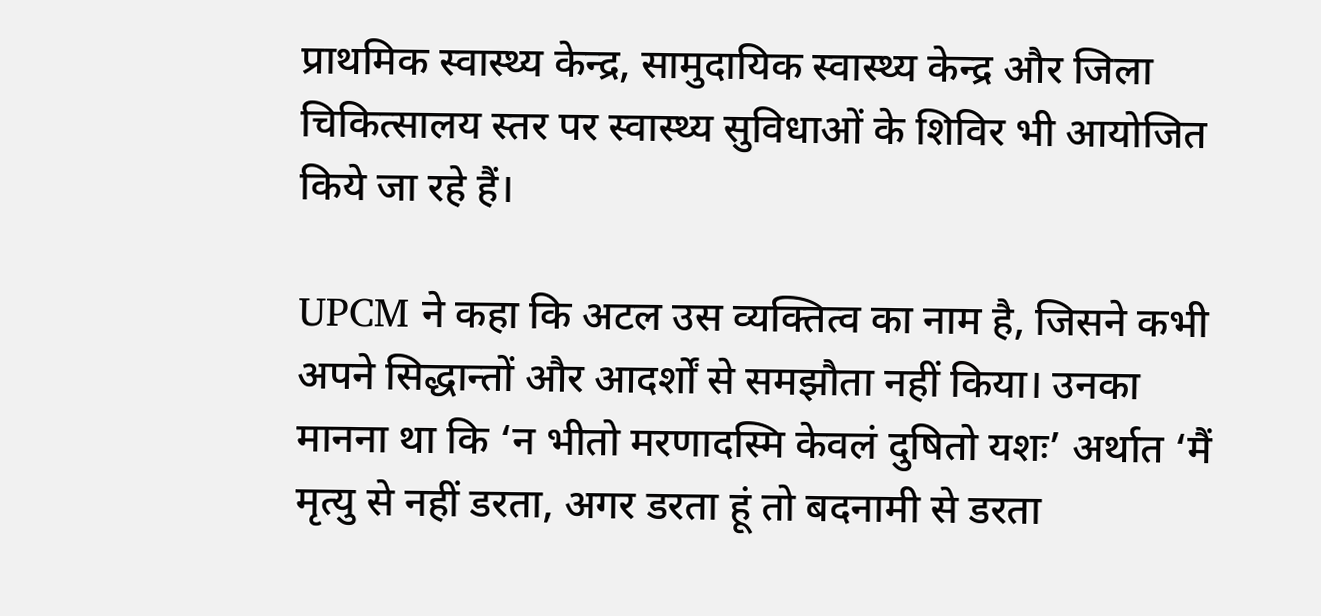प्राथमिक स्वास्थ्य केन्द्र, सामुदायिक स्वास्थ्य केन्द्र और जिला चिकित्सालय स्तर पर स्वास्थ्य सुविधाओं के शिविर भी आयोजित किये जा रहे हैं।

UPCM ने कहा कि अटल उस व्यक्तित्व का नाम है, जिसने कभी अपने सिद्धान्तों और आदर्शों से समझौता नहीं किया। उनका मानना था कि ‘न भीतो मरणादस्मि केवलं दुषितो यशः’ अर्थात ‘मैं मृत्यु से नहीं डरता, अगर डरता हूं तो बदनामी से डरता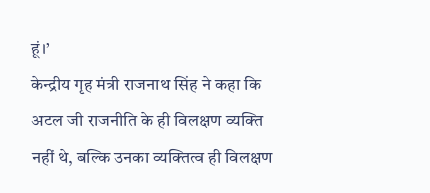हूं।’
केन्द्रीय गृह मंत्री राजनाथ सिंह ने कहा कि अटल जी राजनीति के ही विलक्षण व्यक्ति नहीं थे, बल्कि उनका व्यक्तित्व ही विलक्षण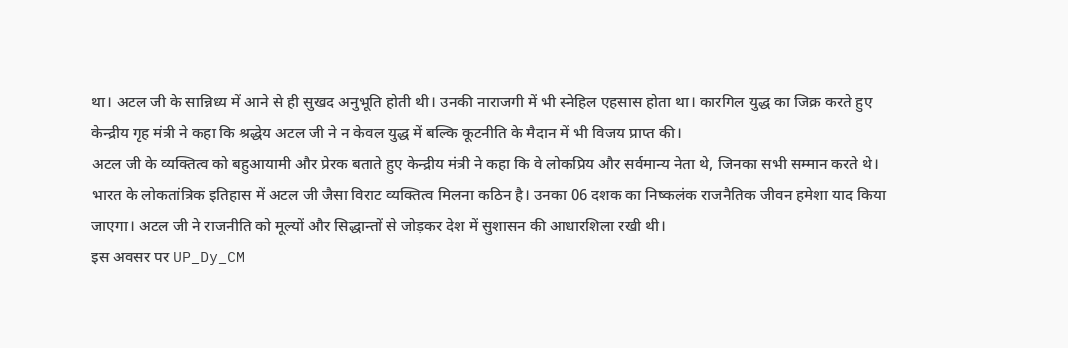था। अटल जी के सान्निध्य में आने से ही सुखद अनुभूति होती थी। उनकी नाराजगी में भी स्नेहिल एहसास होता था। कारगिल युद्ध का जिक्र करते हुए केन्द्रीय गृह मंत्री ने कहा कि श्रद्धेय अटल जी ने न केवल युद्ध में बल्कि कूटनीति के मैदान में भी विजय प्राप्त की।
अटल जी के व्यक्तित्व को बहुआयामी और प्रेरक बताते हुए केन्द्रीय मंत्री ने कहा कि वे लोकप्रिय और सर्वमान्य नेता थे, जिनका सभी सम्मान करते थे। भारत के लोकतांत्रिक इतिहास में अटल जी जैसा विराट व्यक्तित्व मिलना कठिन है। उनका 06 दशक का निष्कलंक राजनैतिक जीवन हमेशा याद किया जाएगा। अटल जी ने राजनीति को मूल्यों और सिद्धान्तों से जोड़कर देश में सुशासन की आधारशिला रखी थी।
इस अवसर पर UP_Dy_CM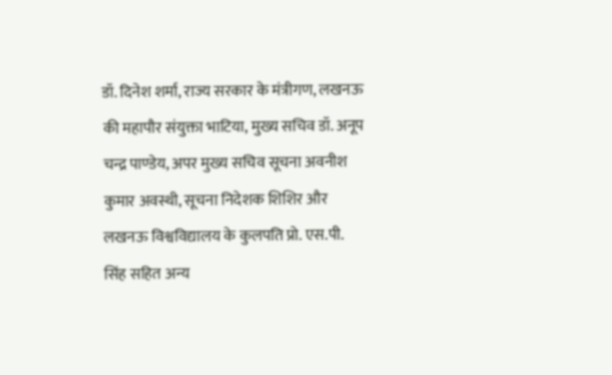डॉ. दिनेश शर्मा, राज्य सरकार के मंत्रीगण, लखनऊ की महापौर संयुक्ता भाटिया, मुख्य सचिव डॉ. अनूप चन्द्र पाण्डेय, अपर मुख्य सचिव सूचना अवनीश कुमार अवस्थी, सूचना निदेशक शिशिर और लखनऊ विश्वविद्यालय के कुलपति प्रो. एस.पी. सिंह सहित अन्य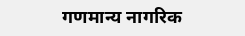गणमान्य नागरिक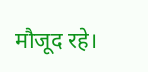मौजूद रहे।